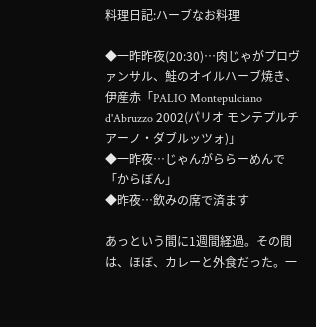料理日記:ハーブなお料理

◆一昨昨夜(20:30)…肉じゃがプロヴァンサル、鮭のオイルハーブ焼き、伊産赤「PALIO Montepulciano d'Abruzzo 2002(パリオ モンテプルチアーノ・ダブルッツォ)」
◆一昨夜…じゃんがららーめんで「からぼん」
◆昨夜…飲みの席で済ます

あっという間に1週間経過。その間は、ほぼ、カレーと外食だった。一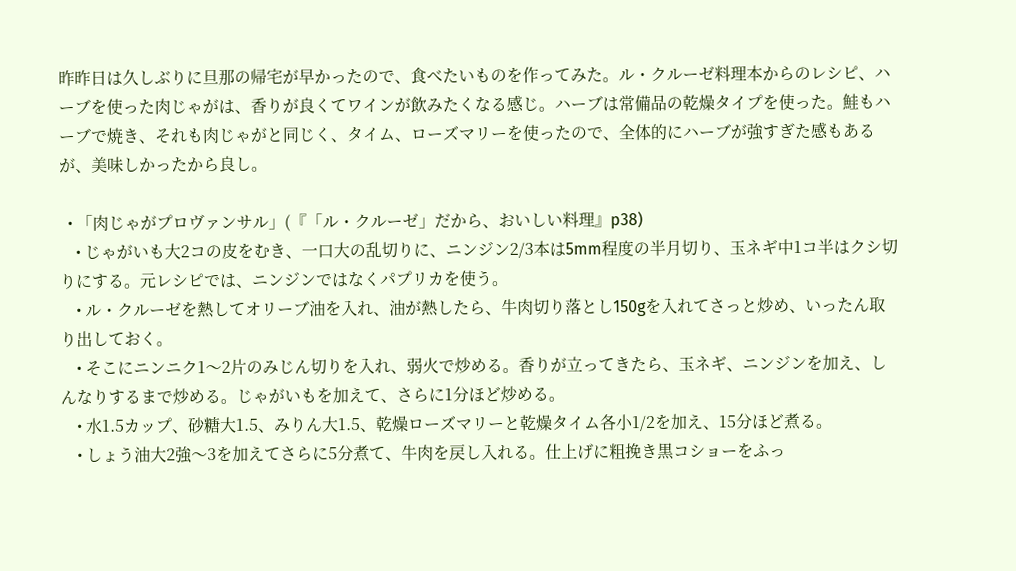昨昨日は久しぶりに旦那の帰宅が早かったので、食べたいものを作ってみた。ル・クルーゼ料理本からのレシピ、ハーブを使った肉じゃがは、香りが良くてワインが飲みたくなる感じ。ハーブは常備品の乾燥タイプを使った。鮭もハーブで焼き、それも肉じゃがと同じく、タイム、ローズマリーを使ったので、全体的にハーブが強すぎた感もあるが、美味しかったから良し。

  • 「肉じゃがプロヴァンサル」(『「ル・クルーゼ」だから、おいしい料理』p38)
    • じゃがいも大2コの皮をむき、一口大の乱切りに、ニンジン2/3本は5mm程度の半月切り、玉ネギ中1コ半はクシ切りにする。元レシピでは、ニンジンではなくパプリカを使う。
    • ル・クルーゼを熱してオリーブ油を入れ、油が熱したら、牛肉切り落とし150gを入れてさっと炒め、いったん取り出しておく。
    • そこにニンニク1〜2片のみじん切りを入れ、弱火で炒める。香りが立ってきたら、玉ネギ、ニンジンを加え、しんなりするまで炒める。じゃがいもを加えて、さらに1分ほど炒める。
    • 水1.5カップ、砂糖大1.5、みりん大1.5、乾燥ローズマリーと乾燥タイム各小1/2を加え、15分ほど煮る。
    • しょう油大2強〜3を加えてさらに5分煮て、牛肉を戻し入れる。仕上げに粗挽き黒コショーをふっ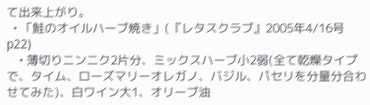て出来上がり。
  • 「鮭のオイルハーブ焼き」(『レタスクラブ』2005年4/16号 p22)
    • 薄切りニンニク2片分、ミックスハーブ小2弱(全て乾燥タイプで、タイム、ローズマリーオレガノ、バジル、パセリを分量分合わせてみた)、白ワイン大1、オリーブ油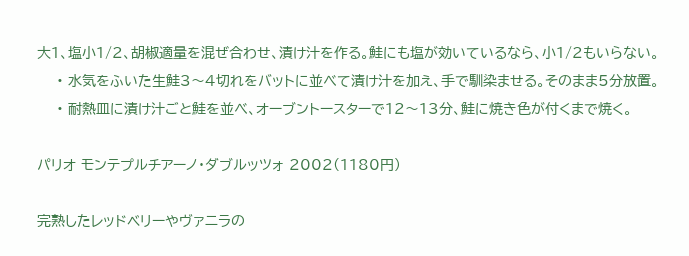大1、塩小1/2、胡椒適量を混ぜ合わせ、漬け汁を作る。鮭にも塩が効いているなら、小1/2もいらない。
    • 水気をふいた生鮭3〜4切れをバットに並べて漬け汁を加え、手で馴染ませる。そのまま5分放置。
    • 耐熱皿に漬け汁ごと鮭を並べ、オーブントースターで12〜13分、鮭に焼き色が付くまで焼く。

パリオ モンテプルチアーノ・ダブルッツォ 2002(1180円)

完熟したレッドベリーやヴァニラの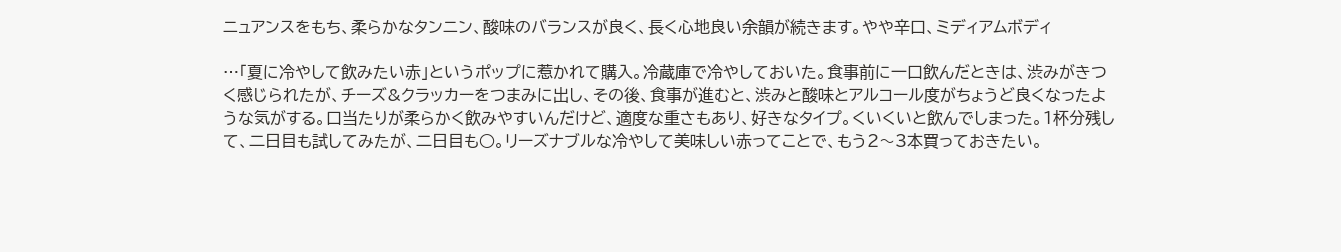ニュアンスをもち、柔らかなタンニン、酸味のバランスが良く、長く心地良い余韻が続きます。やや辛口、ミディアムボディ

…「夏に冷やして飲みたい赤」というポップに惹かれて購入。冷蔵庫で冷やしておいた。食事前に一口飲んだときは、渋みがきつく感じられたが、チーズ&クラッカーをつまみに出し、その後、食事が進むと、渋みと酸味とアルコール度がちょうど良くなったような気がする。口当たりが柔らかく飲みやすいんだけど、適度な重さもあり、好きなタイプ。くいくいと飲んでしまった。1杯分残して、二日目も試してみたが、二日目も○。リーズナブルな冷やして美味しい赤ってことで、もう2〜3本買っておきたい。